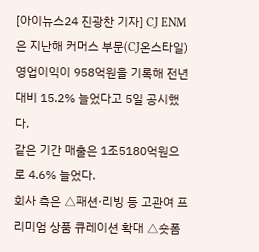[아이뉴스24 진광찬 기자] CJ ENM은 지난해 커머스 부문(CJ온스타일) 영업이익이 958억원을 기록해 전년 대비 15.2% 늘었다고 5일 공시했다.
같은 기간 매출은 1조5180억원으로 4.6% 늘었다.
회사 측은 △패션·리빙 등 고관여 프리미엄 상품 큐레이션 확대 △숏폼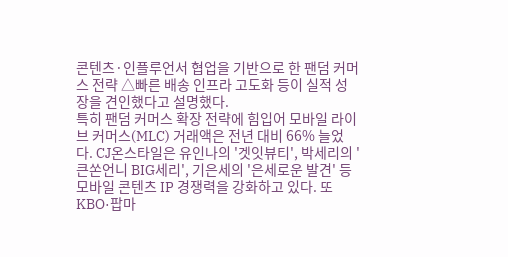콘텐츠·인플루언서 협업을 기반으로 한 팬덤 커머스 전략 △빠른 배송 인프라 고도화 등이 실적 성장을 견인했다고 설명했다.
특히 팬덤 커머스 확장 전략에 힘입어 모바일 라이브 커머스(MLC) 거래액은 전년 대비 66% 늘었다. CJ온스타일은 유인나의 '겟잇뷰티', 박세리의 '큰쏜언니 BIG세리', 기은세의 '은세로운 발견' 등 모바일 콘텐츠 IP 경쟁력을 강화하고 있다. 또 KBO·팝마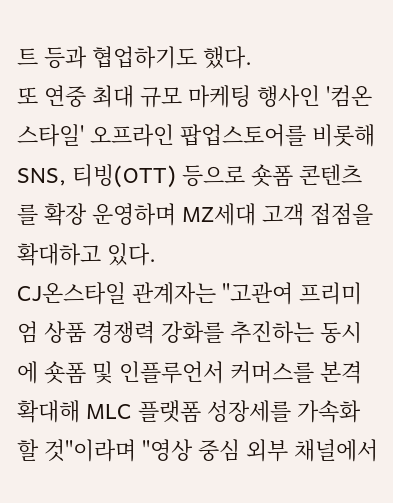트 등과 협업하기도 했다.
또 연중 최대 규모 마케팅 행사인 '컴온스타일' 오프라인 팝업스토어를 비롯해 SNS, 티빙(OTT) 등으로 숏폼 콘텐츠를 확장 운영하며 MZ세대 고객 접점을 확대하고 있다.
CJ온스타일 관계자는 "고관여 프리미엄 상품 경쟁력 강화를 추진하는 동시에 숏폼 및 인플루언서 커머스를 본격 확대해 MLC 플랫폼 성장세를 가속화할 것"이라며 "영상 중심 외부 채널에서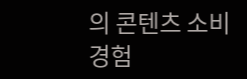의 콘텐츠 소비 경험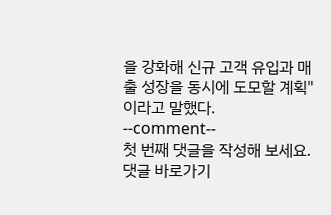을 강화해 신규 고객 유입과 매출 성장을 동시에 도모할 계획"이라고 말했다.
--comment--
첫 번째 댓글을 작성해 보세요.
댓글 바로가기